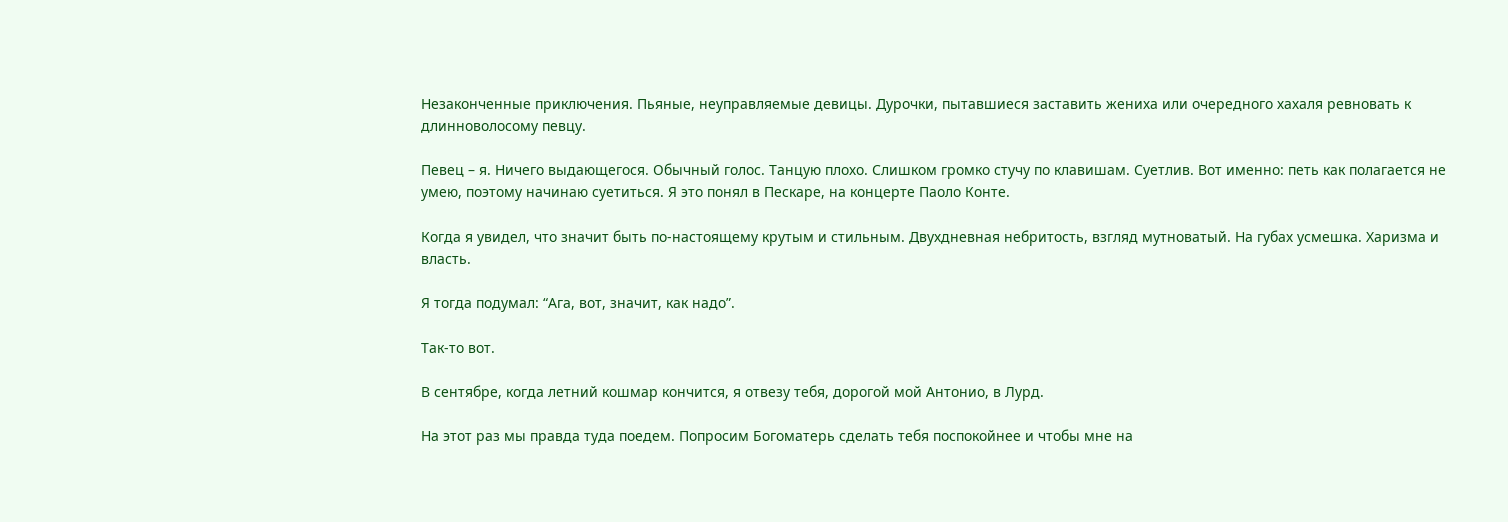Незаконченные приключения. Пьяные, неуправляемые девицы. Дурочки, пытавшиеся заставить жениха или очередного хахаля ревновать к длинноволосому певцу.

Певец – я. Ничего выдающегося. Обычный голос. Танцую плохо. Слишком громко стучу по клавишам. Суетлив. Вот именно: петь как полагается не умею, поэтому начинаю суетиться. Я это понял в Пескаре, на концерте Паоло Конте.

Когда я увидел, что значит быть по-настоящему крутым и стильным. Двухдневная небритость, взгляд мутноватый. На губах усмешка. Харизма и власть.

Я тогда подумал: “Ага, вот, значит, как надо”.

Так-то вот.

В сентябре, когда летний кошмар кончится, я отвезу тебя, дорогой мой Антонио, в Лурд.

На этот раз мы правда туда поедем. Попросим Богоматерь сделать тебя поспокойнее и чтобы мне на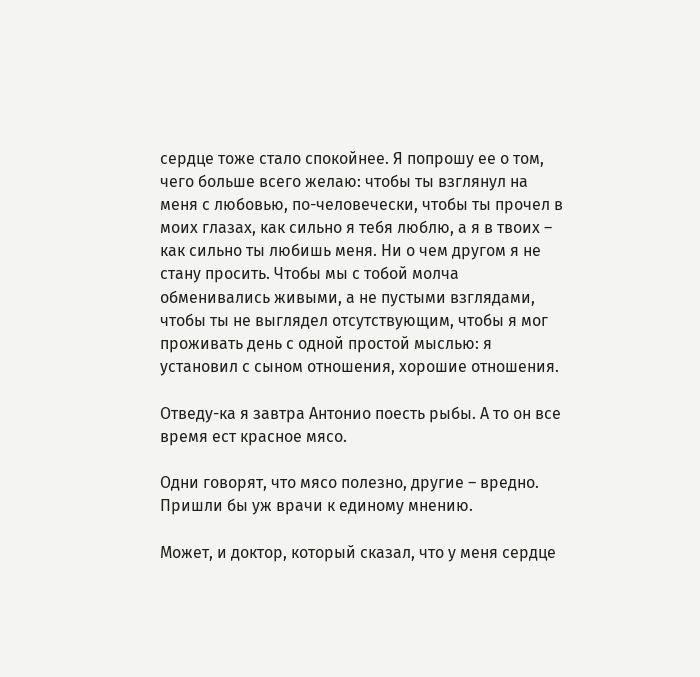сердце тоже стало спокойнее. Я попрошу ее о том, чего больше всего желаю: чтобы ты взглянул на меня с любовью, по-человечески, чтобы ты прочел в моих глазах, как сильно я тебя люблю, а я в твоих – как сильно ты любишь меня. Ни о чем другом я не стану просить. Чтобы мы с тобой молча обменивались живыми, а не пустыми взглядами, чтобы ты не выглядел отсутствующим, чтобы я мог проживать день с одной простой мыслью: я установил с сыном отношения, хорошие отношения.

Отведу-ка я завтра Антонио поесть рыбы. А то он все время ест красное мясо.

Одни говорят, что мясо полезно, другие – вредно. Пришли бы уж врачи к единому мнению.

Может, и доктор, который сказал, что у меня сердце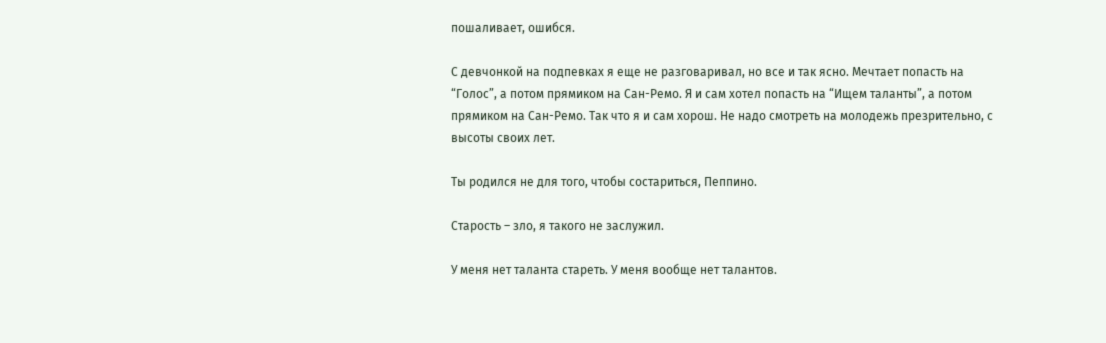пошаливает, ошибся.

С девчонкой на подпевках я еще не разговаривал, но все и так ясно. Мечтает попасть на “Голос”, а потом прямиком на Сан-Ремо. Я и сам хотел попасть на “Ищем таланты”, а потом прямиком на Сан-Ремо. Так что я и сам хорош. Не надо смотреть на молодежь презрительно, с высоты своих лет.

Ты родился не для того, чтобы состариться, Пеппино.

Старость – зло, я такого не заслужил.

У меня нет таланта стареть. У меня вообще нет талантов.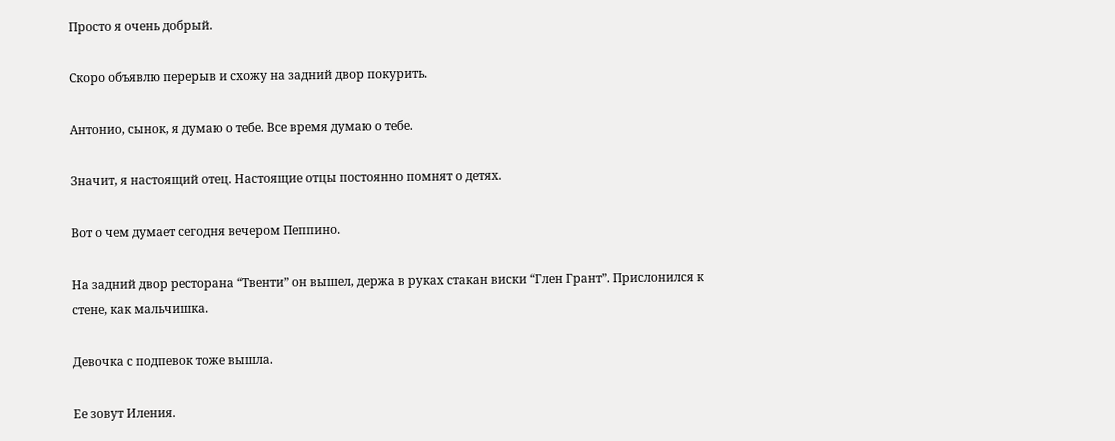Просто я очень добрый.

Скоро объявлю перерыв и схожу на задний двор покурить.

Антонио, сынок, я думаю о тебе. Все время думаю о тебе.

Значит, я настоящий отец. Настоящие отцы постоянно помнят о детях.

Вот о чем думает сегодня вечером Пеппино.

На задний двор ресторана “Твенти” он вышел, держа в руках стакан виски “Глен Грант”. Прислонился к стене, как мальчишка.

Девочка с подпевок тоже вышла.

Ее зовут Иления.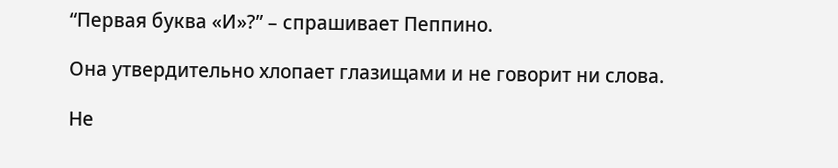“Первая буква «И»?” – спрашивает Пеппино.

Она утвердительно хлопает глазищами и не говорит ни слова.

Не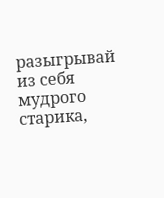разыгрывай из себя мудрого старика,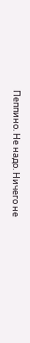Пеппино. Не надо. Ничего не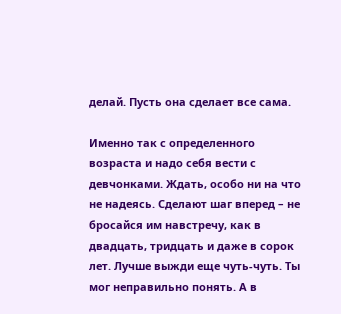делай. Пусть она сделает все сама.

Именно так с определенного возраста и надо себя вести с девчонками. Ждать, особо ни на что не надеясь. Сделают шаг вперед – не бросайся им навстречу, как в двадцать, тридцать и даже в сорок лет. Лучше выжди еще чуть-чуть. Ты мог неправильно понять. А в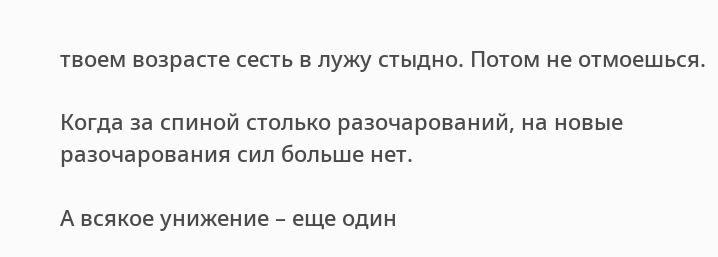твоем возрасте сесть в лужу стыдно. Потом не отмоешься.

Когда за спиной столько разочарований, на новые разочарования сил больше нет.

А всякое унижение – еще один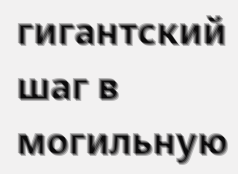гигантский шаг в могильную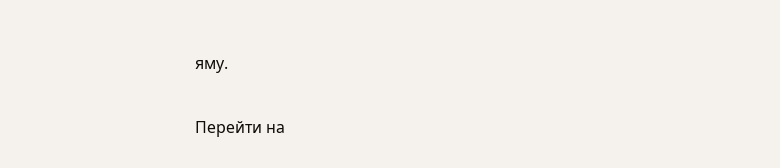яму.

Перейти на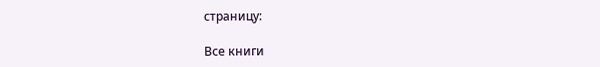страницу:

Все книги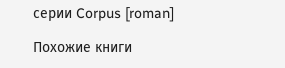серии Corpus [roman]

Похожие книги